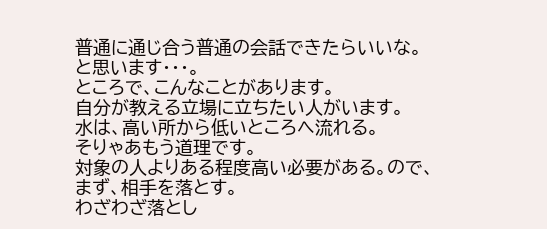普通に通じ合う普通の会話できたらいいな。
と思います・・・。
ところで、こんなことがあります。
自分が教える立場に立ちたい人がいます。
水は、高い所から低いところへ流れる。
そりゃあもう道理です。
対象の人よりある程度高い必要がある。ので、
まず、相手を落とす。
わざわざ落とし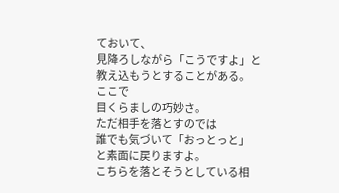ておいて、
見降ろしながら「こうですよ」と
教え込もうとすることがある。
ここで
目くらましの巧妙さ。
ただ相手を落とすのでは
誰でも気づいて「おっとっと」
と素面に戻りますよ。
こちらを落とそうとしている相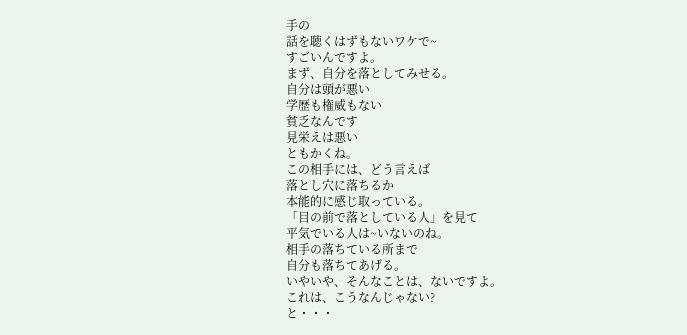手の
話を聴くはずもないワケで~
すごいんですよ。
まず、自分を落としてみせる。
自分は頭が悪い
学歴も権威もない
貧乏なんです
見栄えは悪い
ともかくね。
この相手には、どう言えば
落とし穴に落ちるか
本能的に感じ取っている。
「目の前で落としている人」を見て
平気でいる人は~いないのね。
相手の落ちている所まで
自分も落ちてあげる。
いやいや、そんなことは、ないですよ。
これは、こうなんじゃない?
と・・・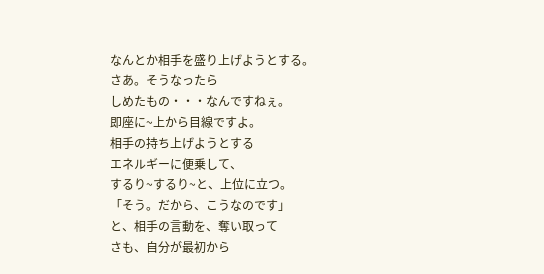なんとか相手を盛り上げようとする。
さあ。そうなったら
しめたもの・・・なんですねぇ。
即座に~上から目線ですよ。
相手の持ち上げようとする
エネルギーに便乗して、
するり~するり~と、上位に立つ。
「そう。だから、こうなのです」
と、相手の言動を、奪い取って
さも、自分が最初から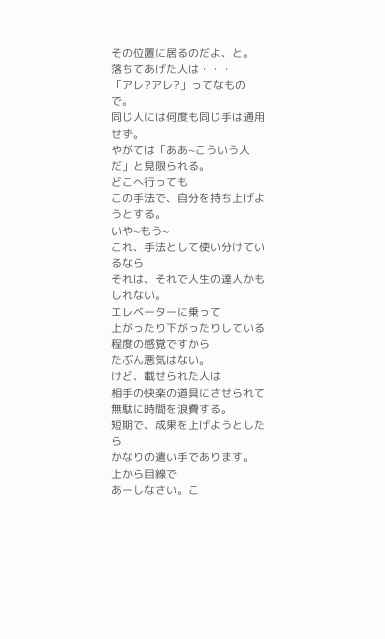その位置に居るのだよ、と。
落ちてあげた人は・・・
「アレ?アレ?」ってなもので。
同じ人には何度も同じ手は通用せず。
やがては「ああ~こういう人だ」と見限られる。
どこへ行っても
この手法で、自分を持ち上げようとする。
いや~もう~
これ、手法として使い分けているなら
それは、それで人生の達人かもしれない。
エレベーターに乗って
上がったり下がったりしている
程度の感覚ですから
たぶん悪気はない。
けど、載せられた人は
相手の快楽の道具にさせられて
無駄に時間を浪費する。
短期で、成果を上げようとしたら
かなりの遣い手であります。
上から目線で
あーしなさい。こ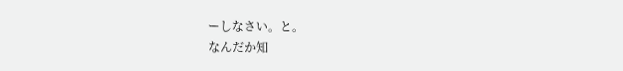ーしなさい。と。
なんだか知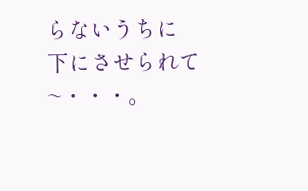らないうちに
下にさせられて~・・・。